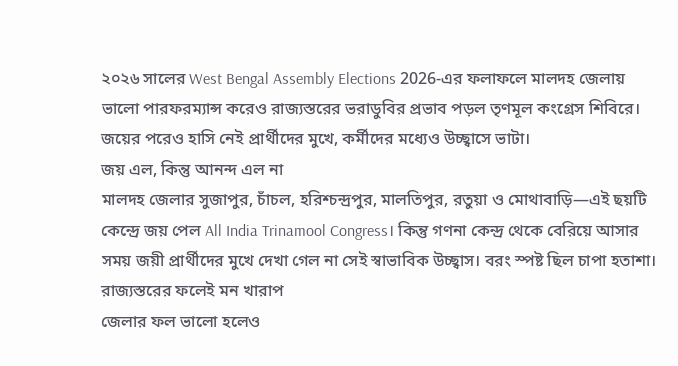২০২৬ সালের West Bengal Assembly Elections 2026-এর ফলাফলে মালদহ জেলায় ভালো পারফরম্যান্স করেও রাজ্যস্তরের ভরাডুবির প্রভাব পড়ল তৃণমূল কংগ্রেস শিবিরে। জয়ের পরেও হাসি নেই প্রার্থীদের মুখে, কর্মীদের মধ্যেও উচ্ছ্বাসে ভাটা।
জয় এল, কিন্তু আনন্দ এল না
মালদহ জেলার সুজাপুর, চাঁচল, হরিশ্চন্দ্রপুর, মালতিপুর, রতুয়া ও মোথাবাড়ি—এই ছয়টি কেন্দ্রে জয় পেল All India Trinamool Congress। কিন্তু গণনা কেন্দ্র থেকে বেরিয়ে আসার সময় জয়ী প্রার্থীদের মুখে দেখা গেল না সেই স্বাভাবিক উচ্ছ্বাস। বরং স্পষ্ট ছিল চাপা হতাশা।
রাজ্যস্তরের ফলেই মন খারাপ
জেলার ফল ভালো হলেও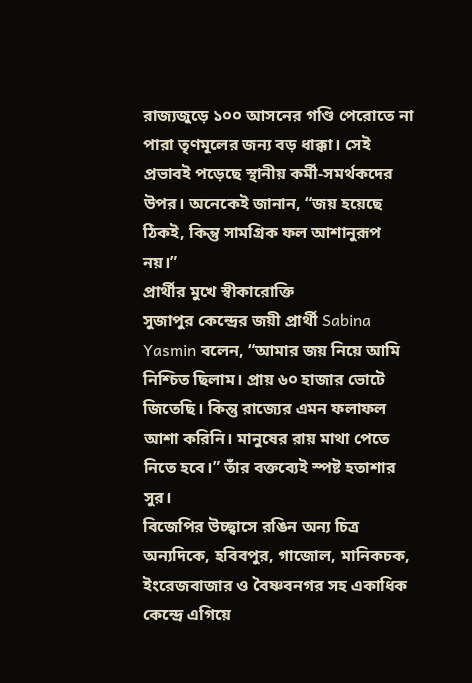রাজ্যজুড়ে ১০০ আসনের গণ্ডি পেরোতে না পারা তৃণমূলের জন্য বড় ধাক্কা। সেই প্রভাবই পড়েছে স্থানীয় কর্মী-সমর্থকদের উপর। অনেকেই জানান, “জয় হয়েছে ঠিকই, কিন্তু সামগ্রিক ফল আশানুরূপ নয়।”
প্রার্থীর মুখে স্বীকারোক্তি
সুজাপুর কেন্দ্রের জয়ী প্রার্থী Sabina Yasmin বলেন, “আমার জয় নিয়ে আমি নিশ্চিত ছিলাম। প্রায় ৬০ হাজার ভোটে জিতেছি। কিন্তু রাজ্যের এমন ফলাফল আশা করিনি। মানুষের রায় মাথা পেতে নিতে হবে।” তাঁর বক্তব্যেই স্পষ্ট হতাশার সুর।
বিজেপির উচ্ছ্বাসে রঙিন অন্য চিত্র
অন্যদিকে, হবিবপুর, গাজোল, মানিকচক, ইংরেজবাজার ও বৈষ্ণবনগর সহ একাধিক কেন্দ্রে এগিয়ে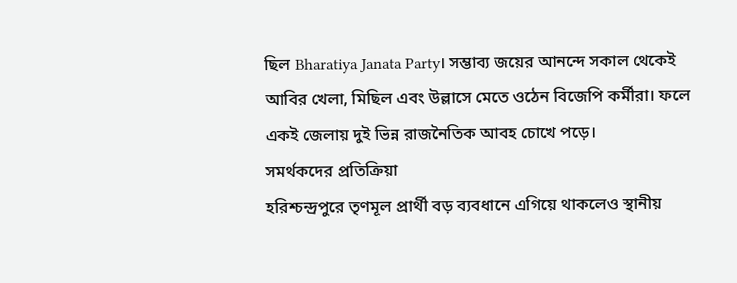ছিল Bharatiya Janata Party। সম্ভাব্য জয়ের আনন্দে সকাল থেকেই আবির খেলা, মিছিল এবং উল্লাসে মেতে ওঠেন বিজেপি কর্মীরা। ফলে একই জেলায় দুই ভিন্ন রাজনৈতিক আবহ চোখে পড়ে।
সমর্থকদের প্রতিক্রিয়া
হরিশ্চন্দ্রপুরে তৃণমূল প্রার্থী বড় ব্যবধানে এগিয়ে থাকলেও স্থানীয়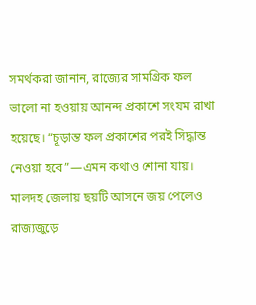সমর্থকরা জানান, রাজ্যের সামগ্রিক ফল ভালো না হওয়ায় আনন্দ প্রকাশে সংযম রাখা হয়েছে। “চূড়ান্ত ফল প্রকাশের পরই সিদ্ধান্ত নেওয়া হবে”—এমন কথাও শোনা যায়।
মালদহ জেলায় ছয়টি আসনে জয় পেলেও রাজ্যজুড়ে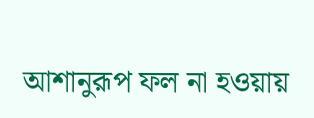আশানুরূপ ফল না হওয়ায়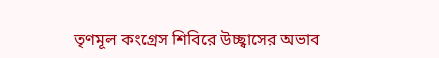তৃণমূল কংগ্রেস শিবিরে উচ্ছ্বাসের অভাব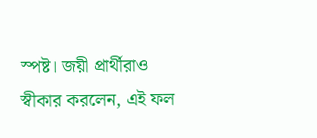স্পষ্ট। জয়ী প্রার্থীরাও স্বীকার করলেন, এই ফল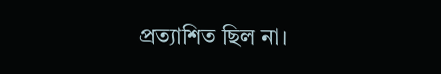প্রত্যাশিত ছিল না।